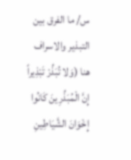س/ ما الفرق بين التبذير والاسراف هنا (وَلا تُبَذِّرْ تَبْذِيراً إِنَّ الْمُبَذِّرِينَ كَانُوا إِخْوَانَ الشَّيَاطِينِ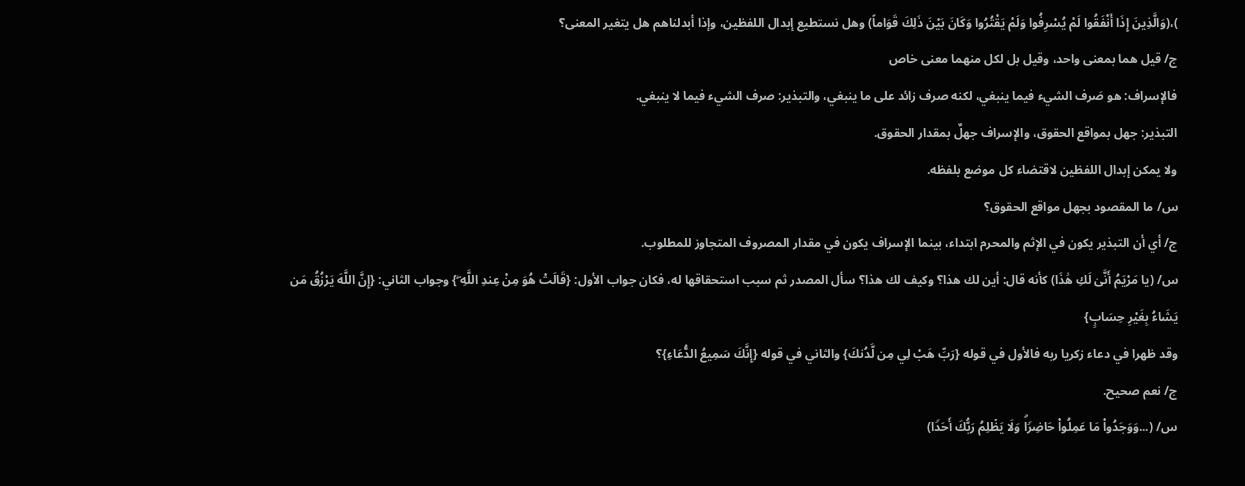)،(وَالَّذِينَ إِذَا أَنْفَقُوا لَمْ يُسْرِفُوا وَلَمْ يَقْتُرُوا وَكَانَ بَيْنَ ذَلِكَ قَوَاماً) وهل نستطيع إبدال اللفظين، وإذا أبدلناهم هل يتغير المعنى؟
ج/ قيل هما بمعنى واحد، وقيل بل لكل منهما معنى خاص
فالإسراف: هو صَرف الشيء فيما ينبغي، لكنه صرف زائد على ما ينبغي، والتبذير: صرف الشيء فيما لا ينبغي.
التبذير: جهل بمواقع الحقوق، والإسراف جهلٌ بمقدار الحقوق.
ولا يمكن إبدال اللفظين لاقتضاء كل موضع بلفظه.
س/ ما المقصود بجهل مواقع الحقوق؟
ج/ أي أن التبذير يكون في الإثم والمحرم ابتداء، بينما الإسراف يكون في مقدار المصروف المتجاوز للمطلوب.
س/ (يا مَرْيَمُ أَنَّىٰ لَكِ هَٰذَا) كأنه قال: أين لك هذا؟ وكيف لك هذا؟ سأل المصدر ثم سبب استحقاقها له، فكان جواب الأول: {قَالَتْ هُوَ مِنْ عِندِ اللَّهِ ۖ} وجواب الثاني: {إِنَّ اللَّهَ يَرْزُقُ مَن يَشَاءُ بِغَيْرِ حِسَابٍ}
وقد ظهرا في دعاء زكريا ربه فالأول في قوله {رَبِّ هَبْ لِي مِن لَّدُنكَ} والثاني في قوله {إِنَّكَ سَمِيعُ الدُّعَاءِ}؟
ج/ نعم صحيح.
س/ (...وَوَجَدُوا۟ مَا عَمِلُوا۟ حَاضِرࣰاۗ وَلَا یَظۡلِمُ رَبُّكَ أَحَدࣰا)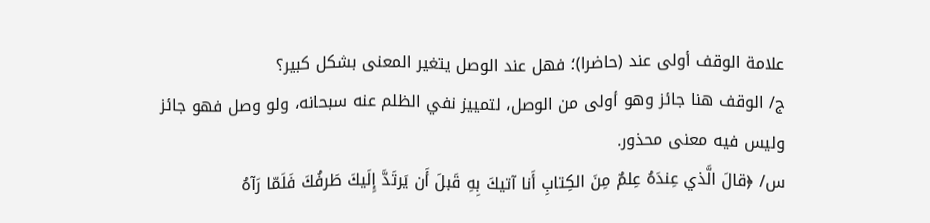علامة الوقف أولى عند (حاضرا)؛ فهل عند الوصل يتغير المعنى بشكل كبير؟
ج/ الوقف هنا جائز وهو أولى من الوصل، لتمييز نفي الظلم عنه سبحانه، ولو وصل فهو جائز وليس فيه معنى محذور.
س/ ﴿قالَ الَّذي عِندَهُ عِلمٌ مِنَ الكِتابِ أَنا آتيكَ بِهِ قَبلَ أَن يَرتَدَّ إِلَيكَ طَرفُكَ فَلَمّا رَآهُ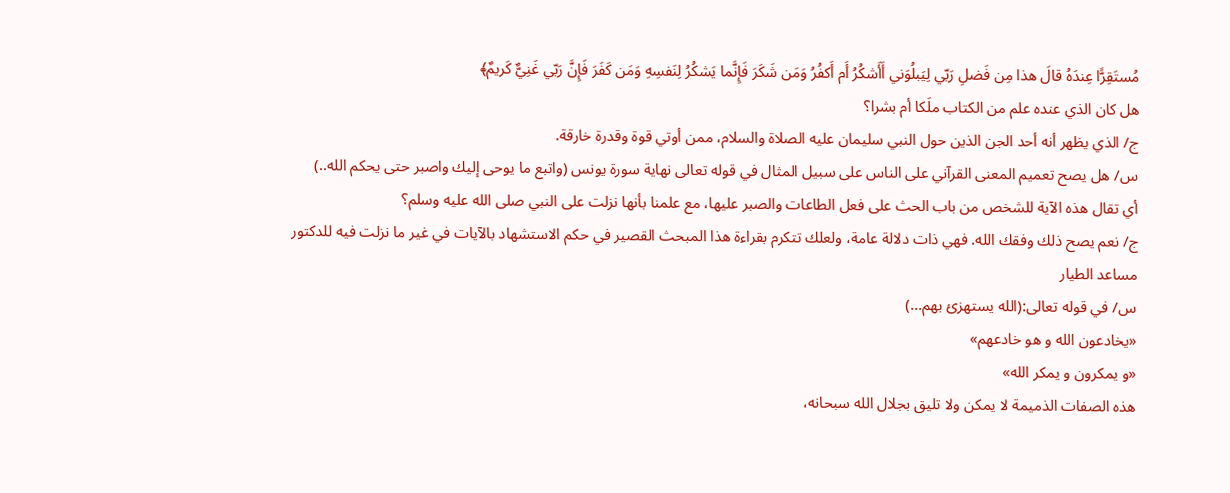مُستَقِرًّا عِندَهُ قالَ هذا مِن فَضلِ رَبّي لِيَبلُوَني أَأَشكُرُ أَم أَكفُرُ وَمَن شَكَرَ فَإِنَّما يَشكُرُ لِنَفسِهِ وَمَن كَفَرَ فَإِنَّ رَبّي غَنِيٌّ كَريمٌ﴾
هل كان الذي عنده علم من الكتاب ملَكا أم بشرا؟
ج/ الذي يظهر أنه أحد الجن الذين حول النبي سليمان عليه الصلاة والسلام، ممن أوتي قوة وقدرة خارقة.
س/ هل يصح تعميم المعنى القرآني على الناس على سبيل المثال في قوله تعالى نهاية سورة يونس (واتبع ما يوحى إليك واصبر حتى يحكم الله..)
أي تقال هذه الآية للشخص من باب الحث على فعل الطاعات والصبر عليها، مع علمنا بأنها نزلت على النبي صلى الله عليه وسلم؟
ج/ نعم يصح ذلك وفقك الله. فهي ذات دلالة عامة، ولعلك تتكرم بقراءة هذا المبحث القصير في حكم الاستشهاد بالآيات في غير ما نزلت فيه للدكتور مساعد الطيار
س/ في قوله تعالى:(الله يستهزئ بهم...)
«يخادعون الله و هو خادعهم»
«و يمكرون و يمكر الله»
هذه الصفات الذميمة لا يمكن ولا تليق بجلال الله سبحانه،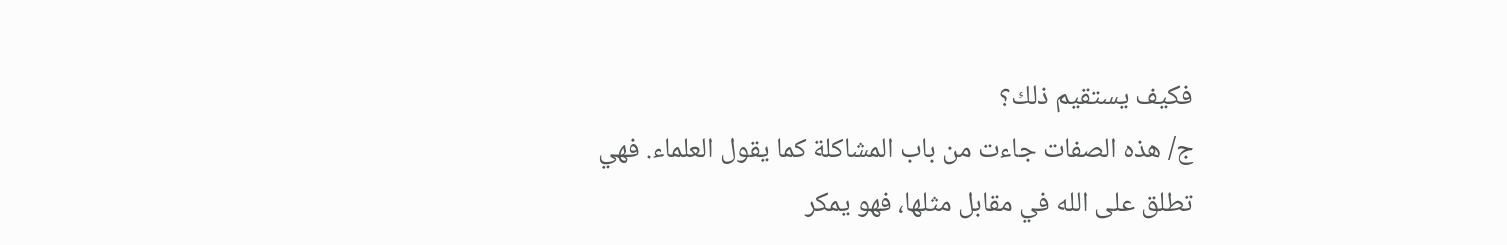فكيف يستقيم ذلك؟
ج/ هذه الصفات جاءت من باب المشاكلة كما يقول العلماء. فهي تطلق على الله في مقابل مثلها، فهو يمكر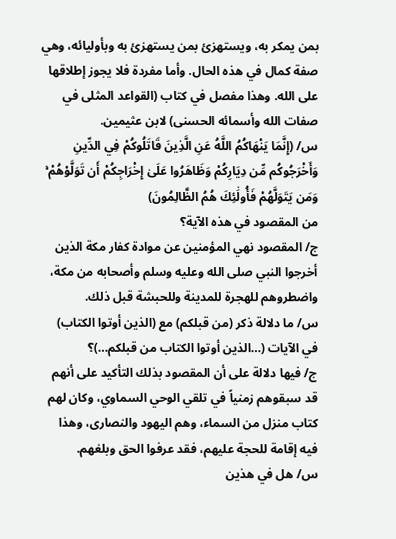بمن يمكر به، ويستهزئ بمن يستهزئ به وبأوليائه، وهي صفة كمال في هذه الحال. وأما مفردة فلا يجوز إطلاقها على الله. وهذا مفصل في كتاب (القواعد المثلى في صفات الله وأسمائه الحسنى) لابن عثيمين.
س/ (إِنَّمَا يَنْهَاكُمُ اللَّهُ عَنِ الَّذِينَ قَاتَلُوكُمْ فِي الدِّينِ وَأَخْرَجُوكُم مِّن دِيَارِكُمْ وَظَاهَرُوا عَلَىٰ إِخْرَاجِكُمْ أَن تَوَلَّوْهُمْ ۚ وَمَن يَتَوَلَّهُمْ فَأُولَٰئِكَ هُمُ الظَّالِمُونَ)
من المقصود في هذه الآية؟
ج/ المقصود نهي المؤمنين عن موادة كفار مكة الذين أخرجوا النبي صلى الله وعليه وسلم وأصحابه من مكة، واضطروهم للهجرة للمدينة وللحبشة قبل ذلك.
س/ ما دلالة ذكر (من قبلكم) مع (الذين أوتوا الكتاب) في الآيات (…الذين أوتوا الكتاب من قبلكم…)؟
ج/ فيها دلالة على أن المقصود بذلك التأكيد على أنهم قد سبقوهم زمنياً في تلقي الوحي السماوي، وكان لهم كتاب منزل من السماء، وهم اليهود والنصارى، وهذا فيه إقامة للحجة عليهم، فقد عرفوا الحق وبلغهم.
س/ هل في هذين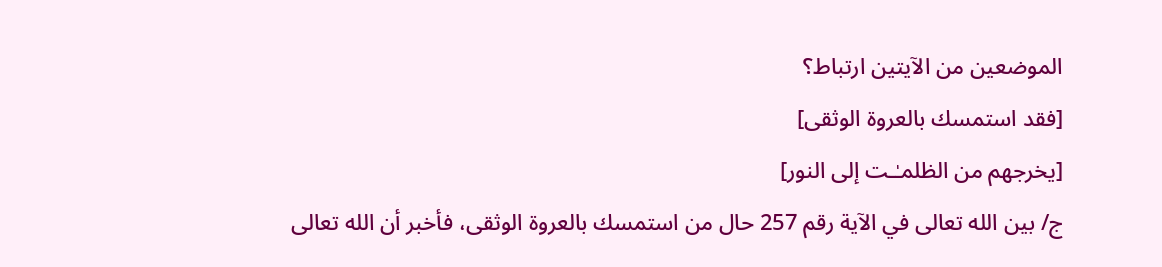الموضعين من الآيتين ارتباط؟
[فقد استمسك بالعروة الوثقى]
[يخرجهم من الظلمـٰـت إلى النور]
ج/ بين الله تعالى في الآية رقم 257 حال من استمسك بالعروة الوثقى، فأخبر أن الله تعالى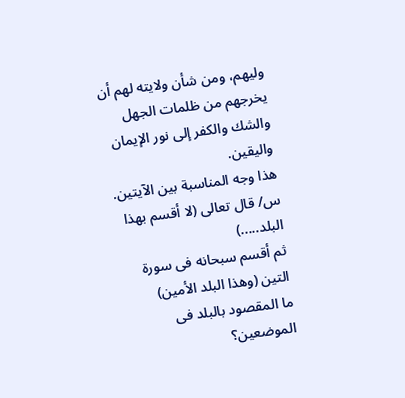وليهم، ومن شأن ولايته لهم أن يخرجهم من ظلمات الجهل والشك والكفر إلى نور الإيمان واليقين.
هذا وجه المناسبة بين الآيتين.
س/ قال تعالى (لا أقسم بهذا البلد.....)
ثم أقسم سبحانه فى سورة التين (وهذا البلد الأمين)
ما المقصود بالبلد فى الموضعين؟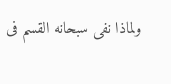ولماذا نفى سبحانه القسم فى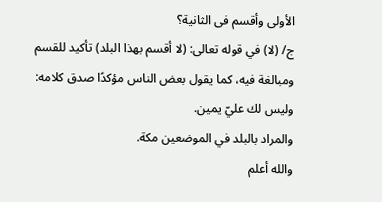الأولى وأقسم فى الثانية؟
ج/ (لا) في قوله تعالى: (لا أقسم بهذا البلد) تأكيد للقسم ومبالغة فيه، كما يقول بعض الناس مؤكدًا صدق كلامه: وليس لك عليّ يمين.
والمراد بالبلد في الموضعين مكة.
والله أعلم